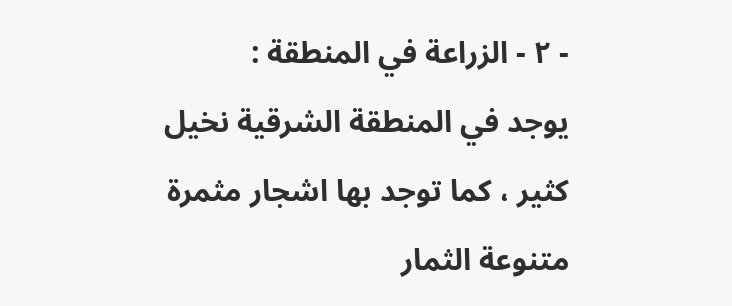- ٢ - الزراعة في المنطقة :
يوجد في المنطقة الشرقية نخيل كثير ، كما توجد بها اشجار مثمرة متنوعة الثمار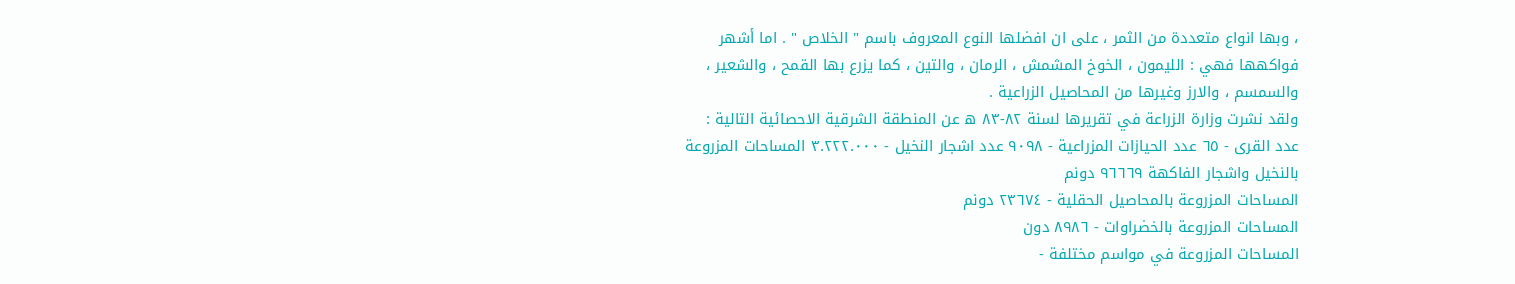، وبها انواع متعددة من الثمر ، على ان افضلها النوع المعروف باسم " الخلاص " . اما أشهر فواكهها فهي : الليمون ، الخوخ المشمش ، الرمان ، والتين ، كما يزرع بها القمح ، والشعير ، والسمسم ، والارز وغيرها من المحاصيل الزراعية .
ولقد نشرت وزارة الزراعة في تقريرها لسنة ٨٢-٨٣ ه عن المنطقة الشرقية الاحصائية التالية :
عدد القرى - ٦٥ عدد الحيازات المزراعية - ٩٠٩٨ عدد اشجار النخيل - ٣.٢٢٢.٠٠٠ المساحات المزروعة بالنخيل واشجار الفاكهة ٩٦٦٦٩ دونم
المساحات المزروعة بالمحاصيل الحقلية - ٢٣٦٧٤ دونم
المساحات المزروعة بالخضراوات - ٨٩٨٦ دون
المساحات المزروعة في مواسم مختلفة -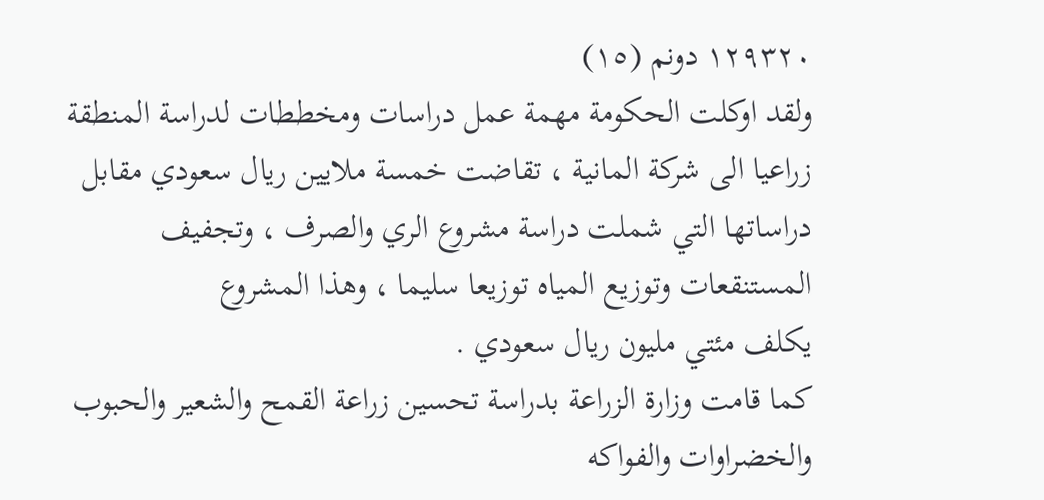١٢٩٣٢٠ دونم (١٥)
ولقد اوكلت الحكومة مهمة عمل دراسات ومخططات لدراسة المنطقة زراعيا الى شركة المانية ، تقاضت خمسة ملايين ريال سعودي مقابل دراساتها التي شملت دراسة مشروع الري والصرف ، وتجفيف المستنقعات وتوزيع المياه توزيعا سليما ، وهذا المشروع
يكلف مئتي مليون ريال سعودي .
كما قامت وزارة الزراعة بدراسة تحسين زراعة القمح والشعير والحبوب والخضراوات والفواكه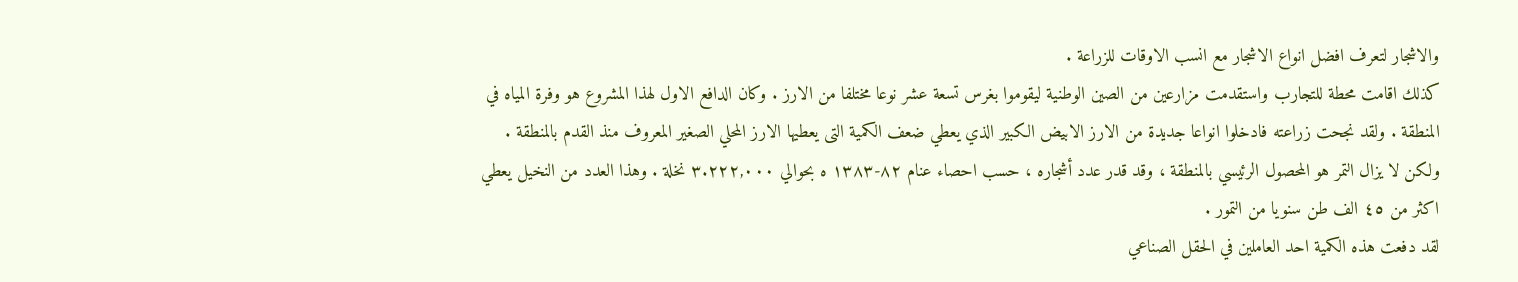والاشجار لتعرف افضل انواع الاشجار مع انسب الاوقات للزراعة .
كذلك اقامت محطة للتجارب واستقدمت مزارعين من الصين الوطنية ليقوموا بغرس تسعة عشر نوعا مختلفا من الارز . وكان الدافع الاول لهذا المشروع هو وفرة المياه في المنطقة . ولقد نجحت زراعته فادخلوا انواعا جديدة من الارز الابيض الكبير الذي يعطي ضعف الكمية التى يعطيها الارز المحلي الصغير المعروف منذ القدم بالمنطقة .
ولكن لا يزال التمر هو المحصول الرئيسي بالمنطقة ، وقد قدر عدد أشجاره ، حسب احصاء عنام ٨٢-١٣٨٣ ه بحوالي ٣.٢٢٢,٠٠٠ نخلة . وهذا العدد من النخيل يعطي اكثر من ٤٥ الف طن سنويا من التمور .
لقد دفعت هذه الكمية احد العاملين في الحقل الصناعي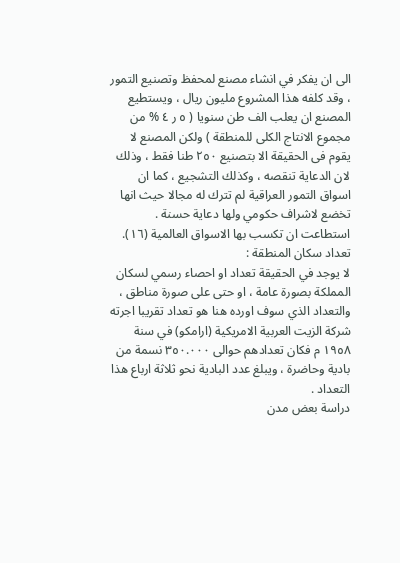الى ان يفكر في انشاء مصنع لمحفظ وتصنيع التمور ، وقد كلفه هذا المشروع مليون ريال ، ويستطيع المصنع ان يعلب الف طن سنويا ( ٥ ر ٤ % من مجموع الانتاج الكلى للمنطقة ) ولكن المصنع لا يقوم فى الحقيقة الا بتصنيع ٢٥٠ طنا فقط ، وذلك لان الدعاية تنقصه ، وكذلك التشجيع ، كما ان اسواق التمور العراقية لم تترك له مجالا حيث انها تخضع لاشراف حكومي ولها دعاية حسنة . استطاعت ان تكسب بها الاسواق العالمية (١٦).
تعداد سكان المنطقة :
لا يوجد في الحقيقة تعداد او احصاء رسمي لسكان المملكة بصورة عامة ، او حتى على صورة مناطق ، والتعداد الذي سوف اورده هنا هو تعداد تقريبا اجرته شركة الزيت العربية الامريكية (ارامكو) في سنة ١٩٥٨ م فكان تعدادهم حوالى ٣٥٠.٠٠٠ نسمة من بادية وحاضرة ، ويبلغ عدد البادية نحو ثلاثة ارباع هذا التعداد .
دراسة بعض مدن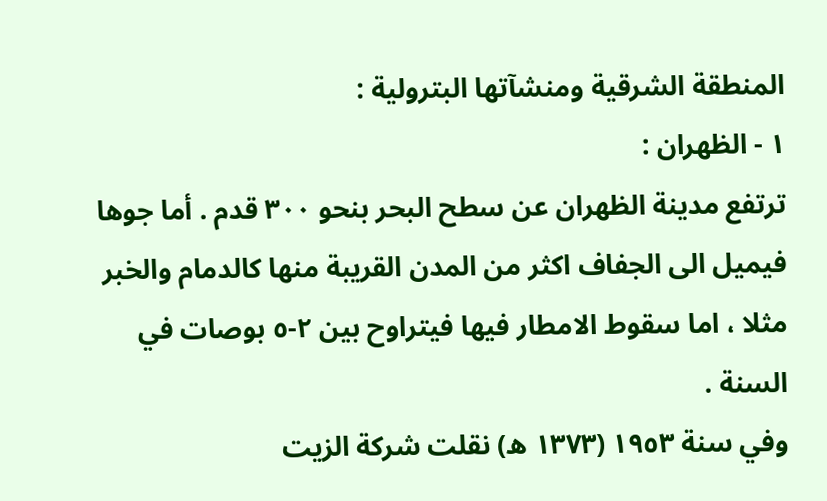المنطقة الشرقية ومنشآتها البترولية :
١ - الظهران :
ترتفع مدينة الظهران عن سطح البحر بنحو ٣٠٠ قدم . أما جوها فيميل الى الجفاف اكثر من المدن القريبة منها كالدمام والخبر مثلا ، اما سقوط الامطار فيها فيتراوح بين ٢-٥ بوصات في السنة .
وفي سنة ١٩٥٣ (١٣٧٣ ه) نقلت شركة الزيت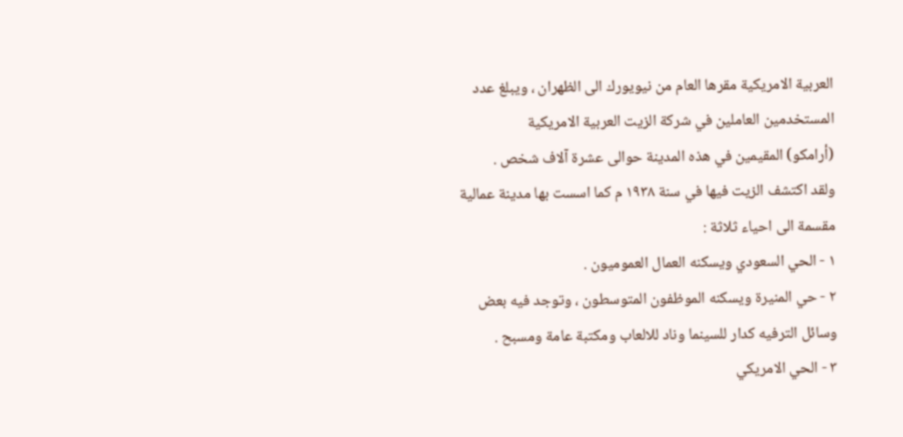العربية الامريكية مقرها العام من نيويورك الى الظهران ، ويبلغ عدد المستخدمين العاملين في شركة الزيت العربية الامريكية
(أرامكو) المقيمين في هذه المدينة حوالى عشرة آلاف شخص .
ولقد اكتشف الزيت فيها في سنة ١٩٣٨ م كما اسست بها مدينة عمالية مقسمة الى احياء ثلاثة :
١ - الحي السعودي ويسكنه العمال العموميون .
٢ - حي المنيرة ويسكنه الموظفون المتوسطون ، وتوجد فيه بعض وسائل الترفيه كدار للسينما وناد للالعاب ومكتبة عامة ومسبح .
٣ - الحي الامريكي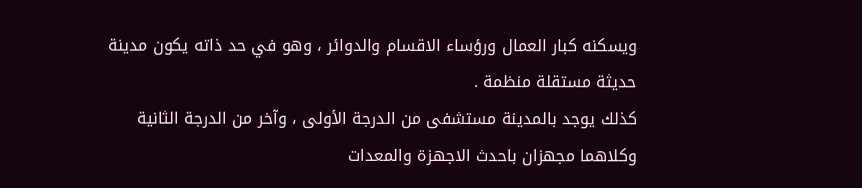ويسكنه كبار العمال ورؤساء الاقسام والدوائر ، وهو في حد ذاته يكون مدينة حديثة مستقلة منظمة .
كذلك يوجد بالمدينة مستشفى من الدرجة الأولى ، وآخر من الدرجة الثانية وكلاهما مجهزان باحدث الاجهزة والمعدات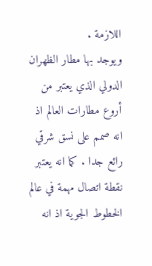اللازمة .
ويوجد بها مطار الظهران الدولي الذي يعتبر من أروع مطارات العالم اذ انه صمم على نسق شرقي رائع جدا . كما انه يعتبر نقطة اتصال مهمة في عالم الخطوط الجوية اذ انه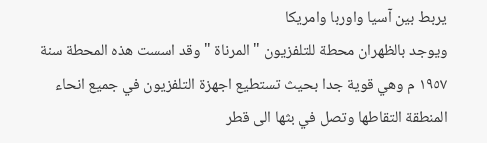يربط بين آسيا واوربا وامريكا
ويوجد بالظهران محطة للتلفزيون " المرناة " وقد اسست هذه المحطة سنة ١٩٥٧ م وهي قوية جدا بحيث تستطيع اجهزة التلفزيون في جميع انحاء المنطقة التقاطها وتصل في بثها الى قطر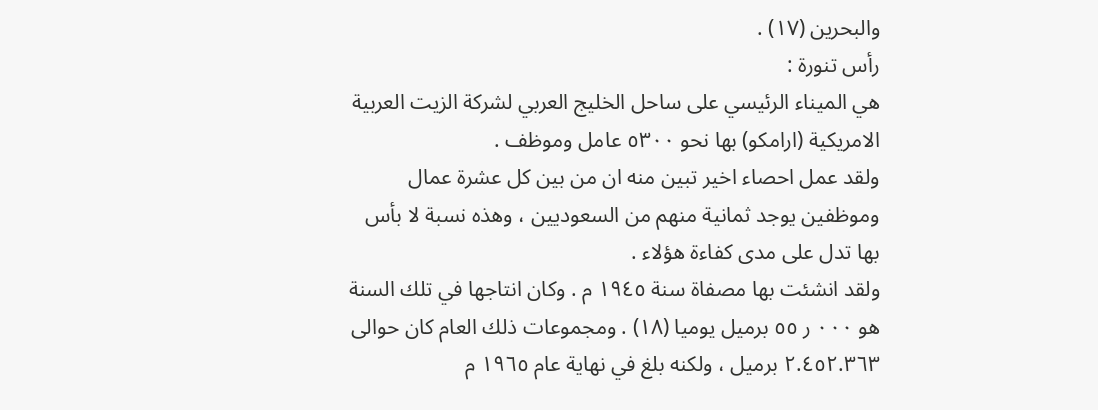والبحرين (١٧) .
رأس تنورة :
هي الميناء الرئيسي على ساحل الخليج العربي لشركة الزيت العربية الامريكية (ارامكو) بها نحو ٥٣٠٠ عامل وموظف .
ولقد عمل احصاء اخير تبين منه ان من بين كل عشرة عمال وموظفين يوجد ثمانية منهم من السعوديين ، وهذه نسبة لا بأس بها تدل على مدى كفاءة هؤلاء .
ولقد انشئت بها مصفاة سنة ١٩٤٥ م . وكان انتاجها في تلك السنة هو ٠٠٠ ر ٥٥ برميل يوميا (١٨) . ومجموعات ذلك العام كان حوالى ٢.٤٥٢.٣٦٣ برميل ، ولكنه بلغ في نهاية عام ١٩٦٥ م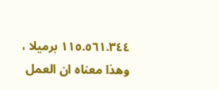١١٥.٥٦١.٣٤٤ برميلا ، وهذا معناه ان العمل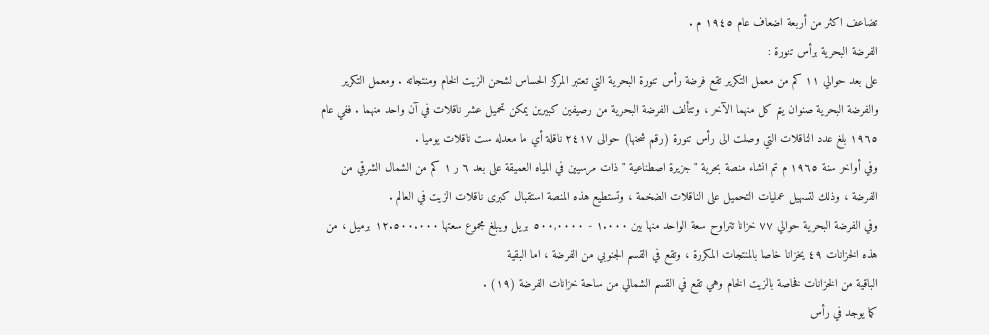تضاعف اكثر من أربعة اضعاف عام ١٩٤٥ م .
الفرضة البحرية برأس تنورة :
على بعد حوالي ١١ كم من معمل التكرير تقع فرضة رأس تنورة البحرية التي تعتبر المركز الحساس لشحن الزيت الخام ومنتجاته . ومعمل التكرير والفرضة البحرية صنوان يتم كل منهما الآخر ، وتتألف الفرضة البحرية من رصيفين كبيرين يمكن تحميل عشر ناقلات في آن واحد منهما . ففي عام ١٩٦٥ بلغ عدد الناقلات التي وصلت الى رأس تنورة (رقم شحنها) حوالى ٢٤١٧ ناقلة أي ما معدله ست ناقلات يوميا .
وفي أواخر سنة ١٩٦٥ م تم انشاء منصة بحرية " جزيرة اصطناعية " ذات مرسيين في المياه العميقة على بعد ٦ ر ١ كم من الشمال الشرقي من الفرضة ، وذلك لتسهيل عمليات التحميل على الناقلات الضخمة ، وتستطيع هذه المنصة استقبال كبرى ناقلات الزيت في العالم .
وفي الفرضة البحرية حوالي ٧٧ خزانا تتراوح سعة الواحد منها بين ١.٠٠٠ - ٥٠٠,٠٠٠٠ بريل ويبلغ مجموع سعتها ١٢.٥٠٠.٠٠٠ برميل ، من هذه الخزانات ٤٩ يخزانا خاصا بالمنتجات المكررة ، وتقع في القسم الجنوبي من الفرضة ، اما البقية
الباقية من الخزانات فخاصة بالزيت الخام وهي تقع في القسم الشمالي من ساحة خزانات الفرضة (١٩) .
كما يوجد في رأس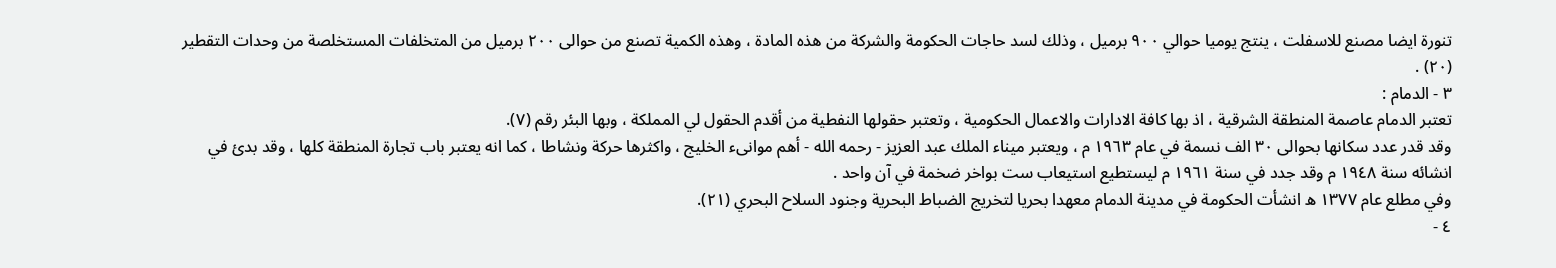تنورة ايضا مصنع للاسفلت ، ينتج يوميا حوالي ٩٠٠ برميل ، وذلك لسد حاجات الحكومة والشركة من هذه المادة ، وهذه الكمية تصنع من حوالى ٢٠٠ برميل من المتخلفات المستخلصة من وحدات التقطير (٢٠) .
٣ - الدمام :
تعتبر الدمام عاصمة المنطقة الشرقية ، اذ بها كافة الادارات والاعمال الحكومية ، وتعتبر حقولها النفطية من أقدم الحقول لي المملكة ، وبها البئر رقم (٧).
وقد قدر عدد سكانها بحوالى ٣٠ الف نسمة في عام ١٩٦٣ م ، ويعتبر ميناء الملك عبد العزيز - رحمه الله - أهم موانىء الخليج ، واكثرها حركة ونشاطا ، كما انه يعتبر باب تجارة المنطقة كلها ، وقد بدئ في انشائه سنة ١٩٤٨ م وقد جدد في سنة ١٩٦١ م ليستطيع استيعاب ست بواخر ضخمة في آن واحد .
وفي مطلع عام ١٣٧٧ ه انشأت الحكومة في مدينة الدمام معهدا بحريا لتخريج الضباط البحرية وجنود السلاح البحري (٢١).
٤ -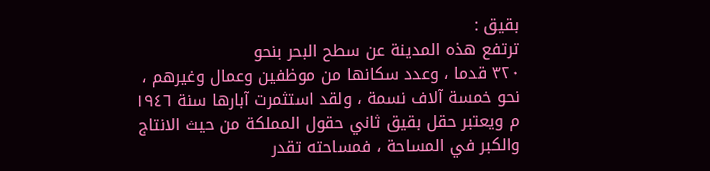بقيق :
ترتفع هذه المدينة عن سطح البحر بنحو
٣٢٠ قدما ، وعدد سكانها من موظفين وعمال وغيرهم ، نحو خمسة آلاف نسمة ، ولقد استثمرت آبارها سنة ١٩٤٦ م ويعتبر حقل بقيق ثاني حقول المملكة من حيث الانتاج والكبر في المساحة ، فمساحته تقدر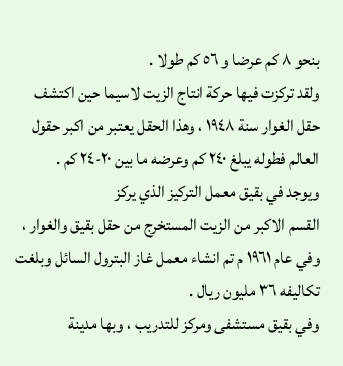بنحو ٨ كم عرضا و ٥٦ كم طولا .
ولقد تركزت فيها حركة انتاج الزيت لاسيما حين اكتشف حقل الغوار سنة ١٩٤٨ ، وهذا الحقل يعتبر من اكبر حقول العالم فطوله يبلغ ٢٤٠ كم وعرضه ما بين ٢٠-٢٤ كم .
ويوجد في بقيق معمل التركيز الذي يركز
القسم الاكبر من الزيت المستخرج من حقل بقيق والغوار ، وفي عام ١٩٦١ م تم انشاء معمل غاز البترول السائل وبلغت تكاليفه ٣٦ مليون ريال .
وفي بقيق مستشفى ومركز للتدريب ، وبها مدينة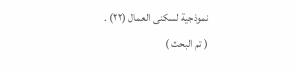نموذجية لسكنى العمال (٢٢) .
( تم البحث )